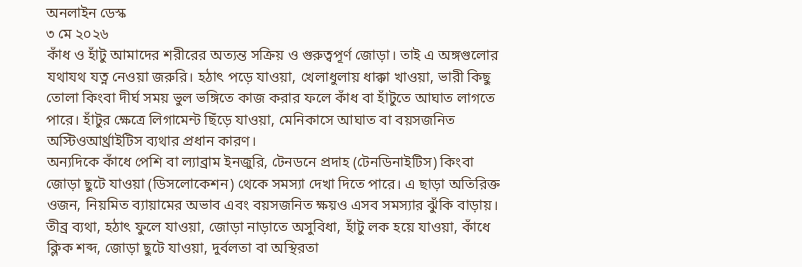অনলাইন ডেস্ক
৩ মে ২০২৬
কাঁধ ও হাঁটু আমাদের শরীরের অত্যন্ত সক্রিয় ও গুরুত্বপূর্ণ জোড়া। তাই এ অঙ্গগুলোর যথাযথ যত্ন নেওয়া জরুরি। হঠাৎ পড়ে যাওয়া, খেলাধুলায় ধাক্কা খাওয়া, ভারী কিছু তোলা কিংবা দীর্ঘ সময় ভুল ভঙ্গিতে কাজ করার ফলে কাঁধ বা হাঁটুতে আঘাত লাগতে পারে। হাঁটুর ক্ষেত্রে লিগামেন্ট ছিঁড়ে যাওয়া, মেনিকাসে আঘাত বা বয়সজনিত অস্টিওআর্থ্রাইটিস ব্যথার প্রধান কারণ।
অন্যদিকে কাঁধে পেশি বা ল্যাব্রাম ইনজুরি, টেনডনে প্রদাহ (টেনডিনাইটিস) কিংবা জোড়া ছুটে যাওয়া (ডিসলোকেশন) থেকে সমস্যা দেখা দিতে পারে। এ ছাড়া অতিরিক্ত ওজন, নিয়মিত ব্যায়ামের অভাব এবং বয়সজনিত ক্ষয়ও এসব সমস্যার ঝুঁকি বাড়ায়।
তীব্র ব্যথা, হঠাৎ ফুলে যাওয়া, জোড়া নাড়াতে অসুবিধা, হাঁটু লক হয়ে যাওয়া, কাঁধে ক্লিক শব্দ, জোড়া ছুটে যাওয়া, দুর্বলতা বা অস্থিরতা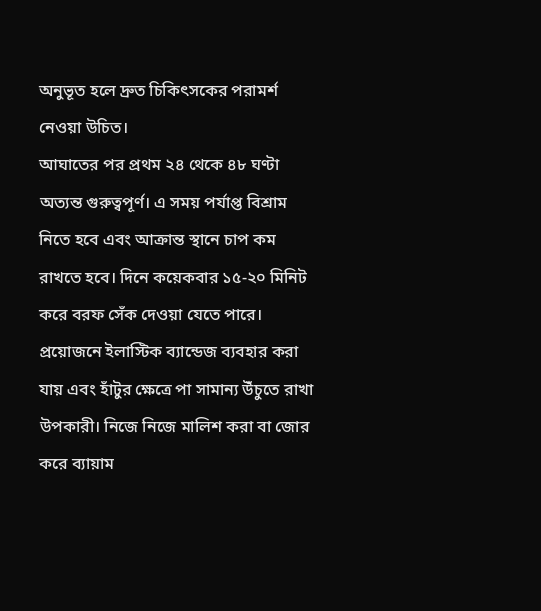অনুভূত হলে দ্রুত চিকিৎসকের পরামর্শ নেওয়া উচিত।
আঘাতের পর প্রথম ২৪ থেকে ৪৮ ঘণ্টা অত্যন্ত গুরুত্বপূর্ণ। এ সময় পর্যাপ্ত বিশ্রাম নিতে হবে এবং আক্রান্ত স্থানে চাপ কম রাখতে হবে। দিনে কয়েকবার ১৫-২০ মিনিট করে বরফ সেঁক দেওয়া যেতে পারে।
প্রয়োজনে ইলাস্টিক ব্যান্ডেজ ব্যবহার করা যায় এবং হাঁটুর ক্ষেত্রে পা সামান্য উঁচুতে রাখা উপকারী। নিজে নিজে মালিশ করা বা জোর করে ব্যায়াম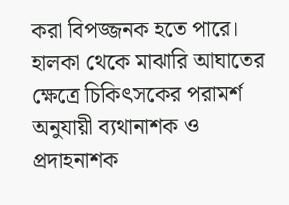করা বিপজ্জনক হতে পারে।
হালকা থেকে মাঝারি আঘাতের ক্ষেত্রে চিকিৎসকের পরামর্শ অনুযায়ী ব্যথানাশক ও প্রদাহনাশক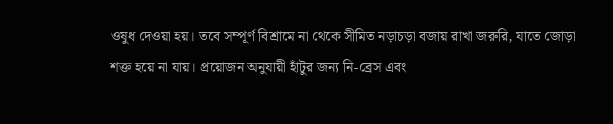ওষুধ দেওয়া হয়। তবে সম্পূর্ণ বিশ্রামে না থেকে সীমিত নড়াচড়া বজায় রাখা জরুরি, যাতে জোড়া শক্ত হয়ে না যায়। প্রয়োজন অনুযায়ী হাঁটুর জন্য নি-ব্রেস এবং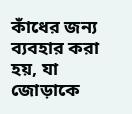কাঁধের জন্য ব্যবহার করা হয়, যা জোড়াকে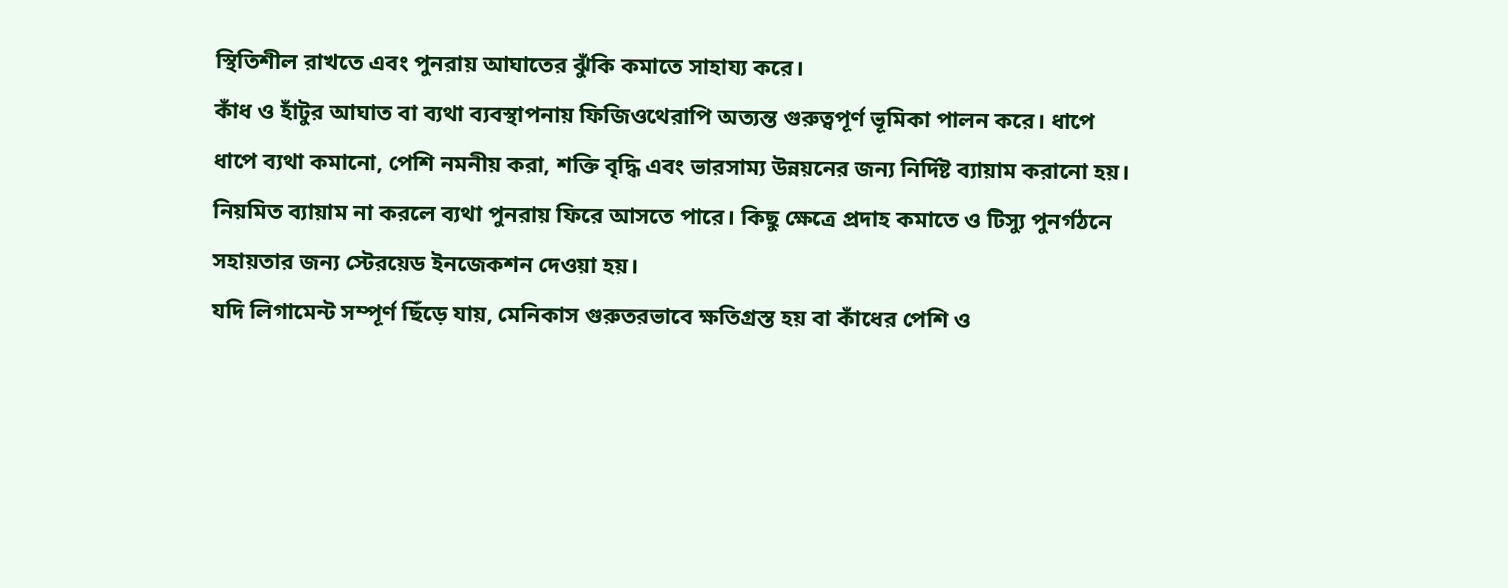স্থিতিশীল রাখতে এবং পুনরায় আঘাতের ঝুঁকি কমাতে সাহায্য করে।
কাঁধ ও হাঁটুর আঘাত বা ব্যথা ব্যবস্থাপনায় ফিজিওথেরাপি অত্যন্ত গুরুত্বপূর্ণ ভূমিকা পালন করে। ধাপে ধাপে ব্যথা কমানো, পেশি নমনীয় করা, শক্তি বৃদ্ধি এবং ভারসাম্য উন্নয়নের জন্য নির্দিষ্ট ব্যায়াম করানো হয়। নিয়মিত ব্যায়াম না করলে ব্যথা পুনরায় ফিরে আসতে পারে। কিছু ক্ষেত্রে প্রদাহ কমাতে ও টিস্যু পুনর্গঠনে সহায়তার জন্য স্টেরয়েড ইনজেকশন দেওয়া হয়।
যদি লিগামেন্ট সম্পূর্ণ ছিঁড়ে যায়, মেনিকাস গুরুতরভাবে ক্ষতিগ্রস্ত হয় বা কাঁধের পেশি ও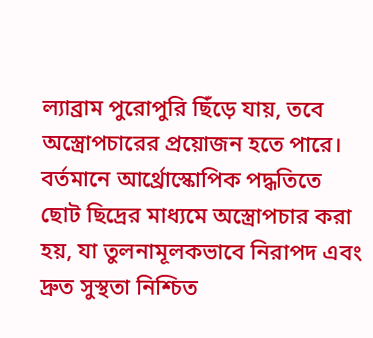ল্যাব্রাম পুরোপুরি ছিঁড়ে যায়, তবে অস্ত্রোপচারের প্রয়োজন হতে পারে। বর্তমানে আর্থ্রোস্কোপিক পদ্ধতিতে ছোট ছিদ্রের মাধ্যমে অস্ত্রোপচার করা হয়, যা তুলনামূলকভাবে নিরাপদ এবং দ্রুত সুস্থতা নিশ্চিত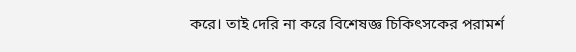করে। তাই দেরি না করে বিশেষজ্ঞ চিকিৎসকের পরামর্শ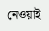নেওয়াই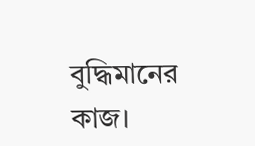বুদ্ধিমানের কাজ।